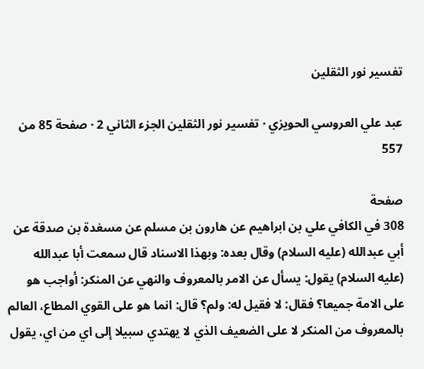تفسير نور الثقلين

عبد علي العروسي الحويزي · تفسير نور الثقلين الجزء الثاني 2 · صفحة 85 من 557

صفحة
308 في الكافي علي بن ابراهيم عن هارون بن مسلم عن مسغدة بن صدقة عن أبي عبدالله (عليه السلام) وقال بعده: وبهذا الاسناد قال سمعت أبا عبدالله (عليه السلام) يقول: يسأل عن الامر بالمعروف والنهي عن المنكر: أواجب هو على الامة جميعا؟ فقال: لا فقيل له: ولم؟ قال: انما هو على القوي المطاع، العالم بالمعروف من المنكر لا على الضعيف الذي لا يهتدي سبيلا إلى اي من اي، يقول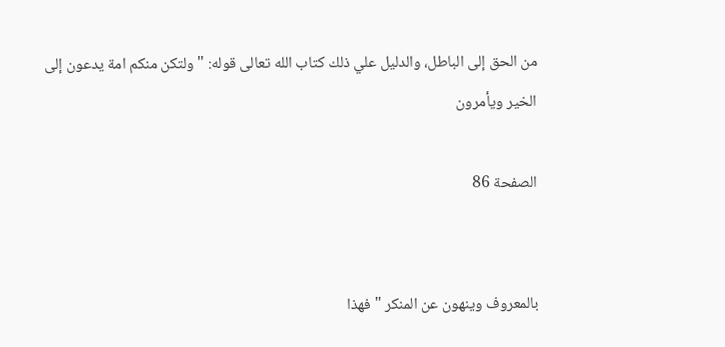من الحق إلى الباطل، والدليل علي ذلك كتاب الله تعالى قوله: " ولتكن منكم امة يدعون إلى الخير ويأمرون

الصفحة 86


بالمعروف وينهون عن المنكر " فهذا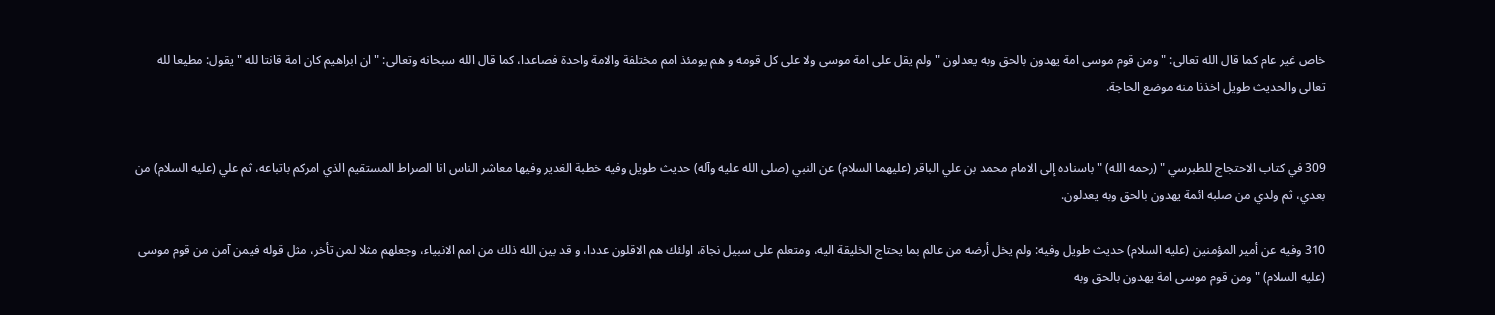خاص غير عام كما قال الله تعالى: " ومن قوم موسى امة يهدون بالحق وبه يعدلون " ولم يقل على امة موسى ولا على كل قومه و هم يومئذ امم مختلفة والامة واحدة فصاعدا، كما قال الله سبحانه وتعالى: " ان ابراهيم كان امة قانتا لله " يقول: مطيعا لله تعالى والحديث طويل اخذنا منه موضع الحاجة.


309 في كتاب الاحتجاج للطبرسي " (رحمه الله) " باسناده إلى الامام محمد بن علي الباقر (عليهما السلام) عن النبي (صلى الله عليه وآله) حديث طويل وفيه خطبة الغدير وفيها معاشر الناس انا الصراط المستقيم الذي امركم باتباعه، ثم علي (عليه السلام) من بعدي، ثم ولدي من صلبه ائمة يهدون بالحق وبه يعدلون.

310 وفيه عن أمير المؤمنين (عليه السلام) حديث طويل وفيه: ولم يخل أرضه من عالم بما يحتاج الخليقة اليه، ومتعلم على سبيل نجاة، اولئك هم الاقلون عددا، و قد بين الله ذلك من امم الانبياء، وجعلهم مثلا لمن تأخر، مثل قوله فيمن آمن من قوم موسى (عليه السلام) " ومن قوم موسى امة يهدون بالحق وبه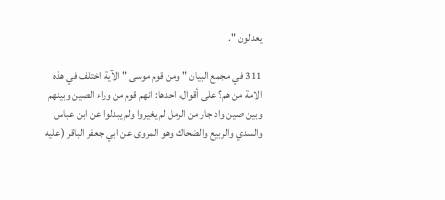يعدلون ".

311 في مجمع البيان " ومن قوم موسى " الآية اختلف في هذه الامة من هم؟ على أقوال، احدها: انهم قوم من وراء الصين وبينهم وبين صين واد جار من الرمل لم يغيروا ولم يبدلوا عن ابن عباس والسدي والربيع والضحاك وهو المروى عن ابي جعفر الباقر (عليه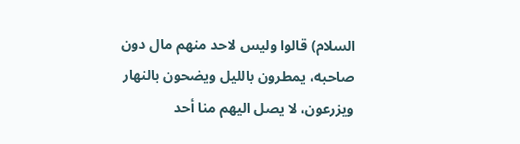السلام) قالوا وليس لاحد منهم مال دون صاحبه، يمطرون بالليل ويضحون بالنهار ويزرعون، لا يصل اليهم منا أحد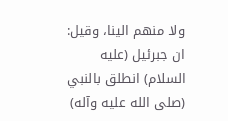ولا منهم الينا، وقيل: ان جبرئيل (عليه السلام) انطلق بالنبي (صلى الله عليه وآله)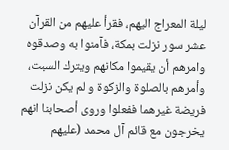ليلة المعراج اليهم، فقرأ عليهم من القرآن عشر سور نزلت بمكة، فآمنوا به وصدقوه وامرهم أن يقيموا مكانهم ويترك السبت، وأمرهم بالصلوة والزكوة و لم يكن نزلت فريضة غيرهما ففعلوا وروى أصحابنا انهم يخرجون مع قائم آل محمد (عليهم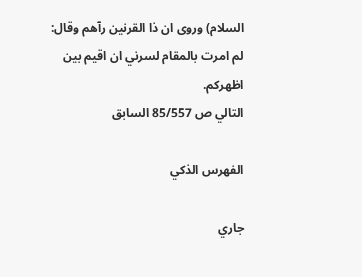السلام) وروى ان ذا القرنين رآهم وقال: لم امرت بالمقام لسرني ان اقيم بين اظهركم.
التالي ص 85/557 السابق

الفهرس الذكي

جاري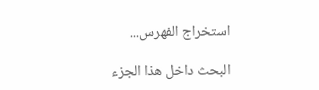استخراج الفهرس...

البحث داخل هذا الجزء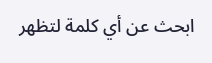ابحث عن أي كلمة لتظهر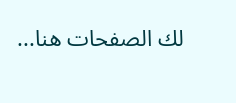لك الصفحات هنا...